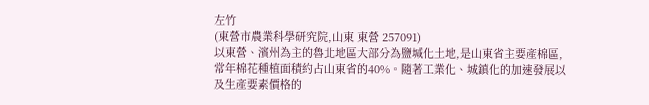左竹
(東營市農業科學研究院,山東 東營 257091)
以東營、濱州為主的魯北地區大部分為鹽堿化土地,是山東省主要產棉區,常年棉花種植面積約占山東省的40%。隨著工業化、城鎮化的加速發展以及生產要素價格的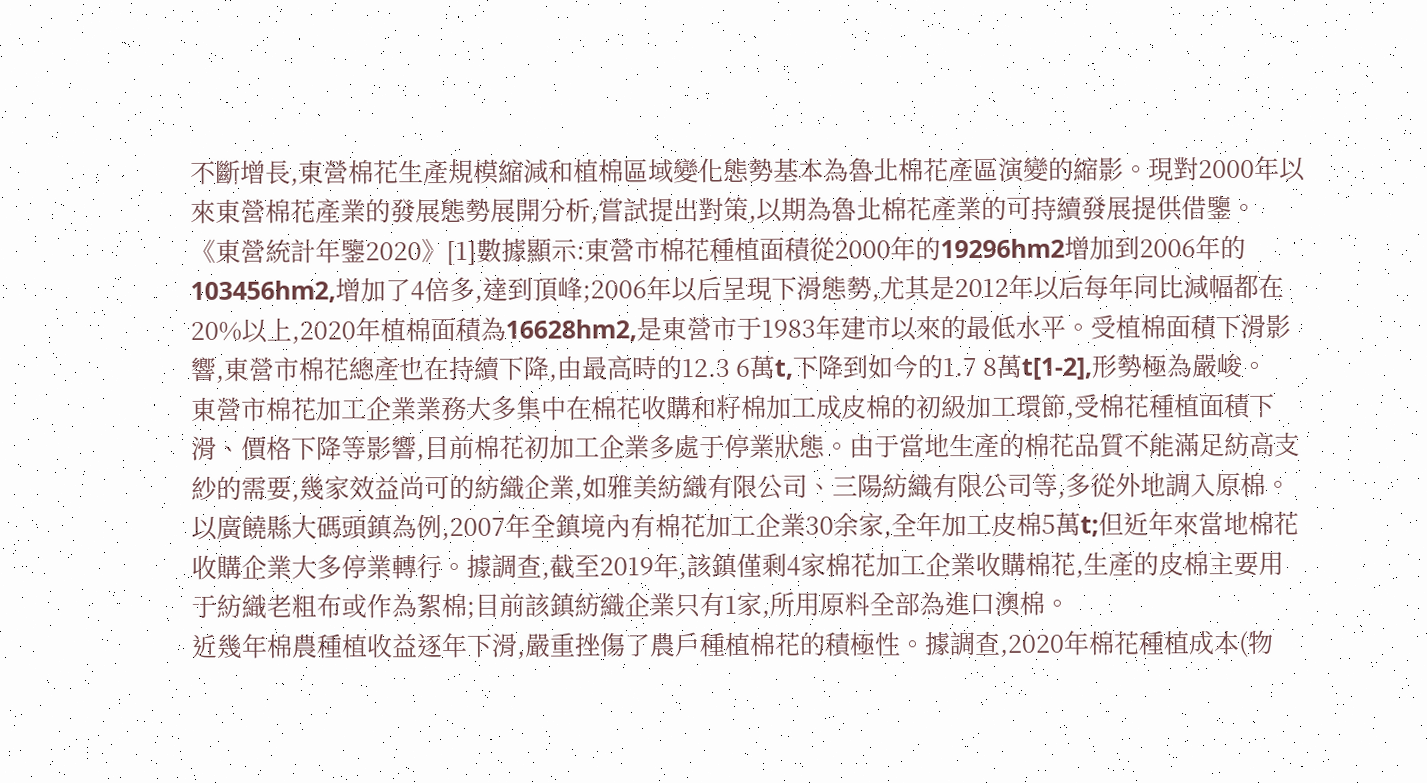不斷增長,東營棉花生產規模縮減和植棉區域變化態勢基本為魯北棉花產區演變的縮影。現對2000年以來東營棉花產業的發展態勢展開分析,嘗試提出對策,以期為魯北棉花產業的可持續發展提供借鑒。
《東營統計年鑒2020》[1]數據顯示:東營市棉花種植面積從2000年的19296hm2增加到2006年的103456hm2,增加了4倍多,達到頂峰;2006年以后呈現下滑態勢,尤其是2012年以后每年同比減幅都在20%以上,2020年植棉面積為16628hm2,是東營市于1983年建市以來的最低水平。受植棉面積下滑影響,東營市棉花總產也在持續下降,由最高時的12.3 6萬t,下降到如今的1.7 8萬t[1-2],形勢極為嚴峻。
東營市棉花加工企業業務大多集中在棉花收購和籽棉加工成皮棉的初級加工環節,受棉花種植面積下滑、價格下降等影響,目前棉花初加工企業多處于停業狀態。由于當地生產的棉花品質不能滿足紡高支紗的需要,幾家效益尚可的紡織企業,如雅美紡織有限公司、三陽紡織有限公司等,多從外地調入原棉。以廣饒縣大碼頭鎮為例,2007年全鎮境內有棉花加工企業30余家,全年加工皮棉5萬t;但近年來當地棉花收購企業大多停業轉行。據調查,截至2019年,該鎮僅剩4家棉花加工企業收購棉花,生產的皮棉主要用于紡織老粗布或作為絮棉;目前該鎮紡織企業只有1家,所用原料全部為進口澳棉。
近幾年棉農種植收益逐年下滑,嚴重挫傷了農戶種植棉花的積極性。據調查,2020年棉花種植成本(物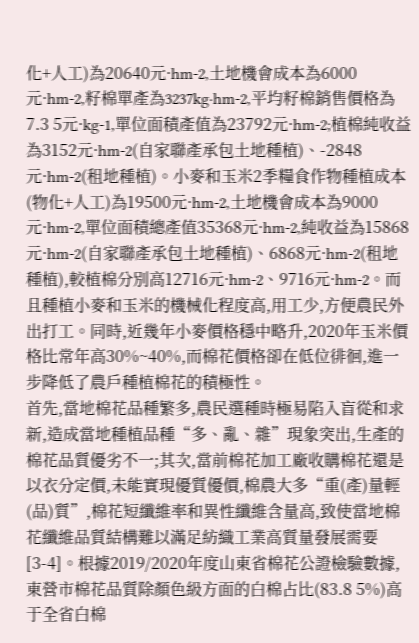化+人工)為20640元·hm-2,土地機會成本為6000元·hm-2,籽棉單產為3237kg·hm-2,平均籽棉銷售價格為7.3 5元·kg-1,單位面積產值為23792元·hm-2;植棉純收益為3152元·hm-2(自家聯產承包土地種植)、-2848元·hm-2(租地種植)。小麥和玉米2季糧食作物種植成本(物化+人工)為19500元·hm-2,土地機會成本為9000元·hm-2,單位面積總產值35368元·hm-2,純收益為15868元·hm-2(自家聯產承包土地種植)、6868元·hm-2(租地種植),較植棉分別高12716元·hm-2、9716元·hm-2。而且種植小麥和玉米的機械化程度高,用工少,方便農民外出打工。同時,近幾年小麥價格穩中略升,2020年玉米價格比常年高30%~40%,而棉花價格卻在低位徘徊,進一步降低了農戶種植棉花的積極性。
首先,當地棉花品種繁多,農民選種時極易陷入盲從和求新,造成當地種植品種“多、亂、雜”現象突出,生產的棉花品質優劣不一;其次,當前棉花加工廠收購棉花還是以衣分定價,未能實現優質優價,棉農大多“重(產)量輕(品)質”,棉花短纖維率和異性纖維含量高,致使當地棉花纖維品質結構難以滿足紡織工業高質量發展需要[3-4]。根據2019/2020年度山東省棉花公證檢驗數據,東營市棉花品質除顏色級方面的白棉占比(83.8 5%)高于全省白棉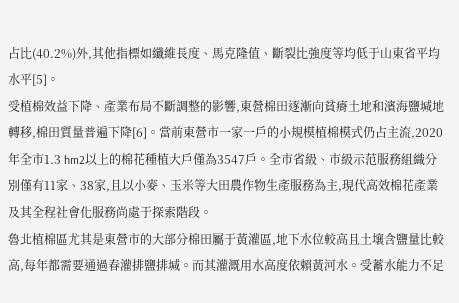占比(40.2%)外,其他指標如纖維長度、馬克隆值、斷裂比強度等均低于山東省平均水平[5]。
受植棉效益下降、產業布局不斷調整的影響,東營棉田逐漸向貧瘠土地和濱海鹽堿地轉移,棉田質量普遍下降[6]。當前東營市一家一戶的小規模植棉模式仍占主流,2020年全市1.3 hm2以上的棉花種植大戶僅為3547戶。全市省級、市級示范服務組織分別僅有11家、38家,且以小麥、玉米等大田農作物生產服務為主,現代高效棉花產業及其全程社會化服務尚處于探索階段。
魯北植棉區尤其是東營市的大部分棉田屬于黃灌區,地下水位較高且土壤含鹽量比較高,每年都需要通過春灌排鹽排堿。而其灌溉用水高度依賴黃河水。受蓄水能力不足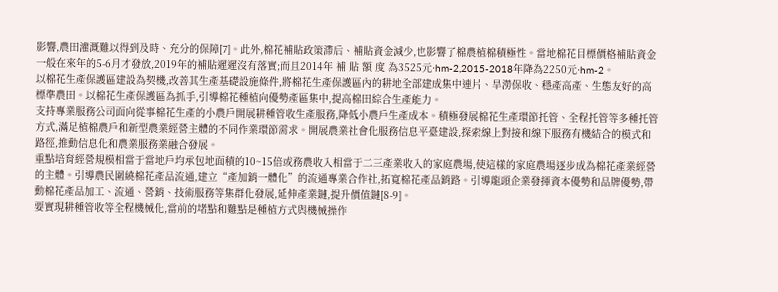影響,農田灌溉難以得到及時、充分的保障[7]。此外,棉花補貼政策滯后、補貼資金減少,也影響了棉農植棉積極性。當地棉花目標價格補貼資金一般在來年的5-6月才發放,2019年的補貼遲遲沒有落實;而且2014年 補 貼 額 度 為3525元·hm-2,2015-2018年降為2250元·hm-2。
以棉花生產保護區建設為契機,改善其生產基礎設施條件,將棉花生產保護區內的耕地全部建成集中連片、旱澇保收、穩產高產、生態友好的高標準農田。以棉花生產保護區為抓手,引導棉花種植向優勢產區集中,提高棉田綜合生產能力。
支持專業服務公司面向從事棉花生產的小農戶開展耕種管收生產服務,降低小農戶生產成本。積極發展棉花生產環節托管、全程托管等多種托管方式,滿足植棉農戶和新型農業經營主體的不同作業環節需求。開展農業社會化服務信息平臺建設,探索線上對接和線下服務有機結合的模式和路徑,推動信息化和農業服務業融合發展。
重點培育經營規模相當于當地戶均承包地面積的10~15倍或務農收入相當于二三產業收入的家庭農場,使這樣的家庭農場逐步成為棉花產業經營的主體。引導農民圍繞棉花產品流通,建立“產加銷一體化”的流通專業合作社,拓寬棉花產品銷路。引導龍頭企業發揮資本優勢和品牌優勢,帶動棉花產品加工、流通、營銷、技術服務等集群化發展,延伸產業鏈,提升價值鏈[8-9]。
要實現耕種管收等全程機械化,當前的堵點和難點是種植方式與機械操作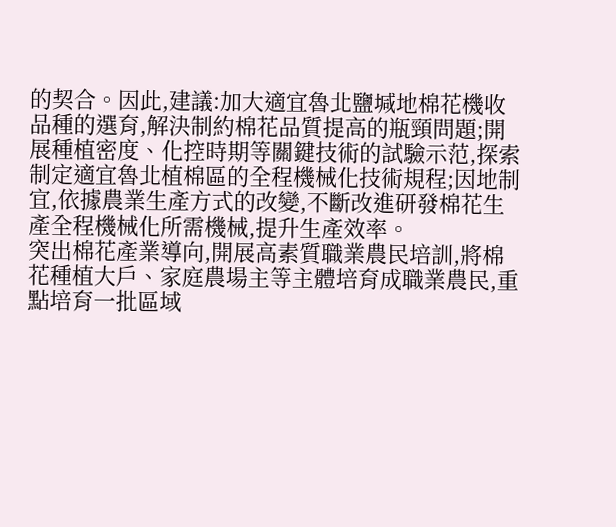的契合。因此,建議:加大適宜魯北鹽堿地棉花機收品種的選育,解決制約棉花品質提高的瓶頸問題;開展種植密度、化控時期等關鍵技術的試驗示范,探索制定適宜魯北植棉區的全程機械化技術規程;因地制宜,依據農業生產方式的改變,不斷改進研發棉花生產全程機械化所需機械,提升生產效率。
突出棉花產業導向,開展高素質職業農民培訓,將棉花種植大戶、家庭農場主等主體培育成職業農民,重點培育一批區域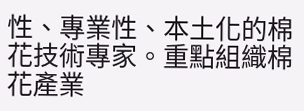性、專業性、本土化的棉花技術專家。重點組織棉花產業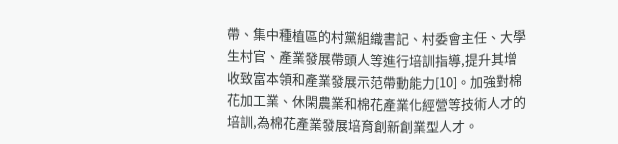帶、集中種植區的村黨組織書記、村委會主任、大學生村官、產業發展帶頭人等進行培訓指導,提升其增收致富本領和產業發展示范帶動能力[10]。加強對棉花加工業、休閑農業和棉花產業化經營等技術人才的培訓,為棉花產業發展培育創新創業型人才。